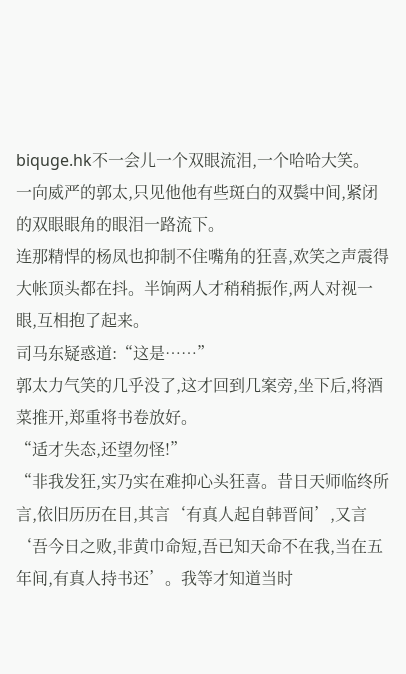biquge.hk不一会儿一个双眼流泪,一个哈哈大笑。
一向威严的郭太,只见他他有些斑白的双鬓中间,紧闭的双眼眼角的眼泪一路流下。
连那精悍的杨凤也抑制不住嘴角的狂喜,欢笑之声震得大帐顶头都在抖。半饷两人才稍稍振作,两人对视一眼,互相抱了起来。
司马东疑惑道:“这是……”
郭太力气笑的几乎没了,这才回到几案旁,坐下后,将酒菜推开,郑重将书卷放好。
“适才失态,还望勿怪!”
“非我发狂,实乃实在难抑心头狂喜。昔日天师临终所言,依旧历历在目,其言‘有真人起自韩晋间’,又言‘吾今日之败,非黄巾命短,吾已知天命不在我,当在五年间,有真人持书还’。我等才知道当时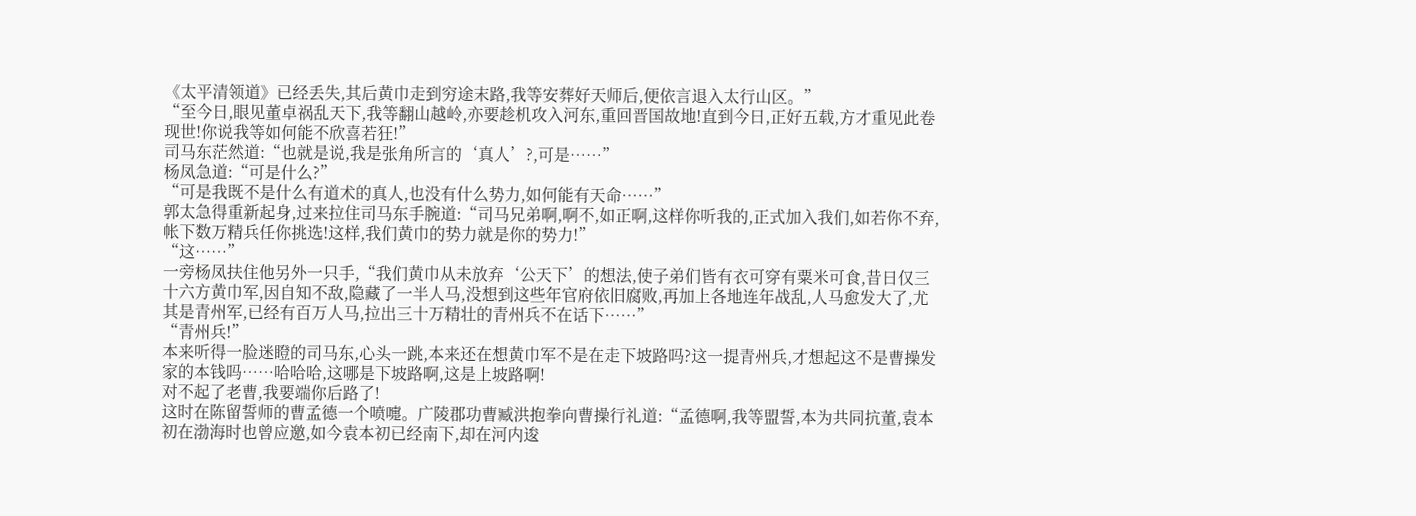《太平清领道》已经丢失,其后黄巾走到穷途末路,我等安葬好天师后,便依言退入太行山区。”
“至今日,眼见董卓祸乱天下,我等翻山越岭,亦要趁机攻入河东,重回晋国故地!直到今日,正好五载,方才重见此卷现世!你说我等如何能不欣喜若狂!”
司马东茫然道:“也就是说,我是张角所言的‘真人’?,可是……”
杨凤急道:“可是什么?”
“可是我既不是什么有道术的真人,也没有什么势力,如何能有天命……”
郭太急得重新起身,过来拉住司马东手腕道:“司马兄弟啊,啊不,如正啊,这样你听我的,正式加入我们,如若你不弃,帐下数万精兵任你挑选!这样,我们黄巾的势力就是你的势力!”
“这……”
一旁杨凤扶住他另外一只手,“我们黄巾从未放弃‘公天下’的想法,使子弟们皆有衣可穿有粟米可食,昔日仅三十六方黄巾军,因自知不敌,隐藏了一半人马,没想到这些年官府依旧腐败,再加上各地连年战乱,人马愈发大了,尤其是青州军,已经有百万人马,拉出三十万精壮的青州兵不在话下……”
“青州兵!”
本来听得一脸迷瞪的司马东,心头一跳,本来还在想黄巾军不是在走下坡路吗?这一提青州兵,才想起这不是曹操发家的本钱吗……哈哈哈,这哪是下坡路啊,这是上坡路啊!
对不起了老曹,我要端你后路了!
这时在陈留誓师的曹孟德一个喷嚏。广陵郡功曹臧洪抱拳向曹操行礼道:“孟德啊,我等盟誓,本为共同抗董,袁本初在渤海时也曾应邀,如今袁本初已经南下,却在河内逡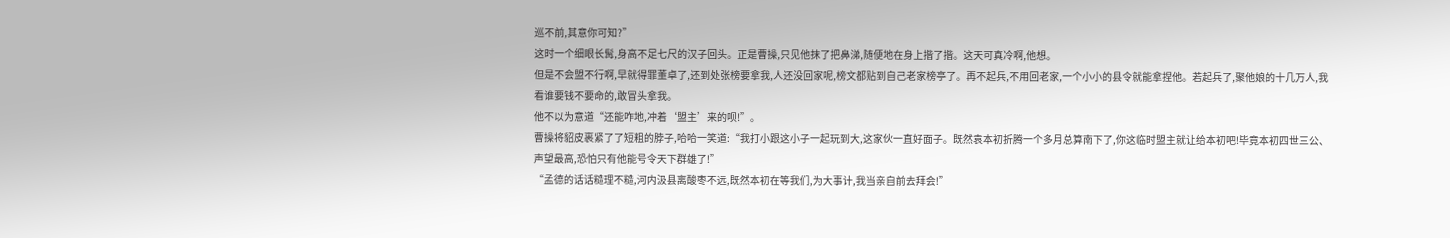巡不前,其意你可知?”
这时一个细眼长髯,身高不足七尺的汉子回头。正是曹操,只见他抹了把鼻涕,随便地在身上揩了揩。这天可真冷啊,他想。
但是不会盟不行啊,早就得罪董卓了,还到处张榜要拿我,人还没回家呢,榜文都贴到自己老家榜亭了。再不起兵,不用回老家,一个小小的县令就能拿捏他。若起兵了,聚他娘的十几万人,我看谁要钱不要命的,敢冒头拿我。
他不以为意道“还能咋地,冲着‘盟主’来的呗!”。
曹操将貂皮裹紧了了短粗的脖子,哈哈一笑道:“我打小跟这小子一起玩到大,这家伙一直好面子。既然袁本初折腾一个多月总算南下了,你这临时盟主就让给本初吧!毕竟本初四世三公、声望最高,恐怕只有他能号令天下群雄了!”
“孟德的话话糙理不糙,河内汲县离酸枣不远,既然本初在等我们,为大事计,我当亲自前去拜会!”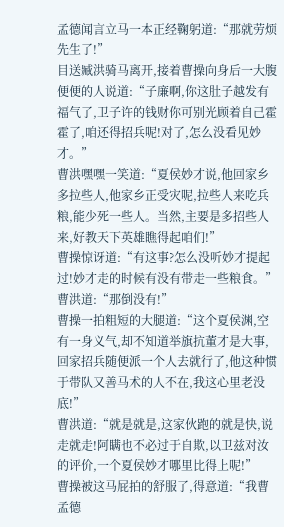孟德闻言立马一本正经鞠躬道:“那就劳烦先生了!”
目送臧洪骑马离开,接着曹操向身后一大腹便便的人说道:“子廉啊,你这肚子越发有福气了,卫子许的钱财你可别光顾着自己霍霍了,咱还得招兵呢!对了,怎么没看见妙才。”
曹洪嘿嘿一笑道:“夏侯妙才说,他回家乡多拉些人,他家乡正受灾呢,拉些人来吃兵粮,能少死一些人。当然,主要是多招些人来,好教天下英雄瞧得起咱们!”
曹操惊讶道:“有这事?怎么没听妙才提起过!妙才走的时候有没有带走一些粮食。”
曹洪道:“那倒没有!”
曹操一拍粗短的大腿道:“这个夏侯渊,空有一身义气,却不知道举旗抗董才是大事,回家招兵随便派一个人去就行了,他这种惯于带队又善马术的人不在,我这心里老没底!”
曹洪道:“就是就是,这家伙跑的就是快,说走就走!阿瞒也不必过于自欺,以卫兹对汝的评价,一个夏侯妙才哪里比得上呢!”
曹操被这马屁拍的舒服了,得意道:“我曹孟德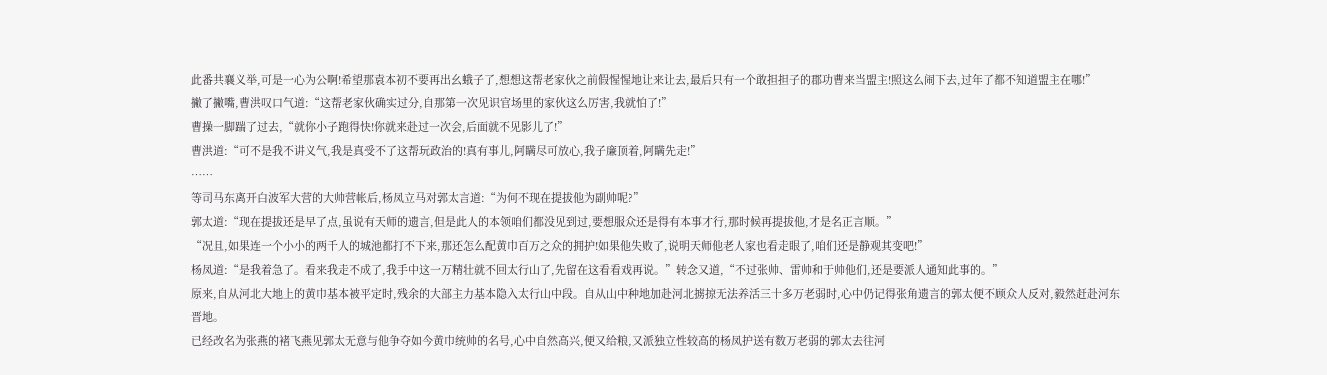此番共襄义举,可是一心为公啊!希望那袁本初不要再出幺蛾子了,想想这帮老家伙之前假惺惺地让来让去,最后只有一个敢担担子的郡功曹来当盟主!照这么闹下去,过年了都不知道盟主在哪!”
撇了撇嘴,曹洪叹口气道:“这帮老家伙确实过分,自那第一次见识官场里的家伙这么厉害,我就怕了!”
曹操一脚踹了过去,“就你小子跑得快!你就来赴过一次会,后面就不见影儿了!”
曹洪道:“可不是我不讲义气,我是真受不了这帮玩政治的!真有事儿,阿瞒尽可放心,我子廉顶着,阿瞒先走!”
……
等司马东离开白波军大营的大帅营帐后,杨凤立马对郭太言道:“为何不现在提拔他为副帅呢?”
郭太道:“现在提拔还是早了点,虽说有天师的遗言,但是此人的本领咱们都没见到过,要想服众还是得有本事才行,那时候再提拔他,才是名正言顺。”
“况且,如果连一个小小的两千人的城池都打不下来,那还怎么配黄巾百万之众的拥护!如果他失败了,说明天师他老人家也看走眼了,咱们还是静观其变吧!”
杨凤道:“是我着急了。看来我走不成了,我手中这一万精壮就不回太行山了,先留在这看看戏再说。”转念又道,“不过张帅、雷帅和于帅他们,还是要派人通知此事的。”
原来,自从河北大地上的黄巾基本被平定时,残余的大部主力基本隐入太行山中段。自从山中种地加赴河北掳掠无法养活三十多万老弱时,心中仍记得张角遗言的郭太便不顾众人反对,毅然赶赴河东晋地。
已经改名为张燕的褚飞燕见郭太无意与他争夺如今黄巾统帅的名号,心中自然高兴,便又给粮,又派独立性较高的杨凤护送有数万老弱的郭太去往河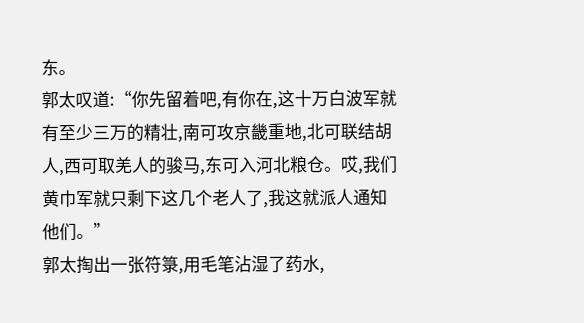东。
郭太叹道:“你先留着吧,有你在,这十万白波军就有至少三万的精壮,南可攻京畿重地,北可联结胡人,西可取羌人的骏马,东可入河北粮仓。哎,我们黄巾军就只剩下这几个老人了,我这就派人通知他们。”
郭太掏出一张符箓,用毛笔沾湿了药水,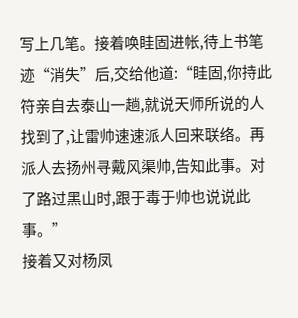写上几笔。接着唤眭固进帐,待上书笔迹“消失”后,交给他道:“眭固,你持此符亲自去泰山一趟,就说天师所说的人找到了,让雷帅速速派人回来联络。再派人去扬州寻戴风渠帅,告知此事。对了路过黑山时,跟于毒于帅也说说此事。”
接着又对杨凤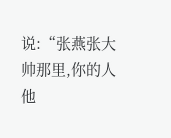说:“张燕张大帅那里,你的人他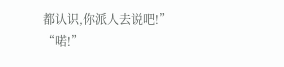都认识,你派人去说吧!”
“喏!”